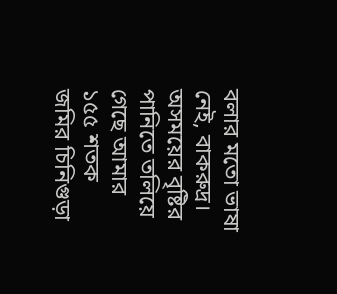বলার মতো ভাষা নেই, বাকরুদ্র। অসময়ের বৃষ্টির পানিতে তলিয়ে গেছে আমার ১৫৫ শতক জমির চিনিগুড়া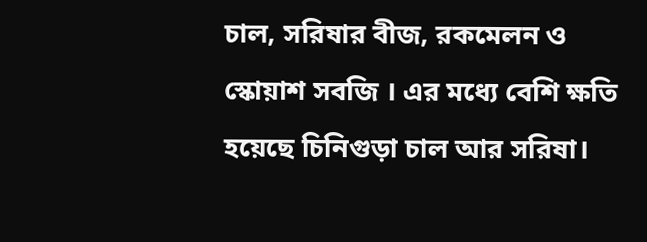চাল, সরিষার বীজ, রকমেলন ও স্কোয়াশ সবজি । এর মধ্যে বেশি ক্ষতি হয়েছে চিনিগুড়া চাল আর সরিষা।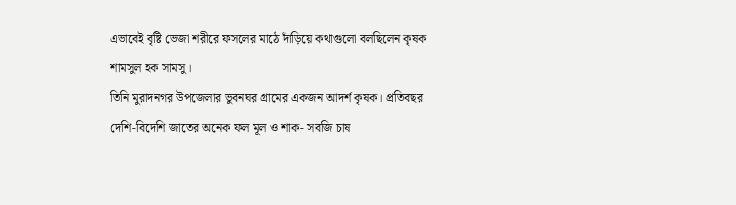এভাবেই বৃষ্টি ভেজা শরীরে ফসলের মাঠে দাঁড়িয়ে কথাগুলো বলছিলেন কৃষক শামসুল হক সামসু।
তিনি মুরাদনগর উপজেলার ভুবনঘর গ্রামের একজন আদর্শ কৃষক। প্রতিবছর দেশি-বিদেশি জাতের অনেক ফল মূল ও শাক- সবজি চাষ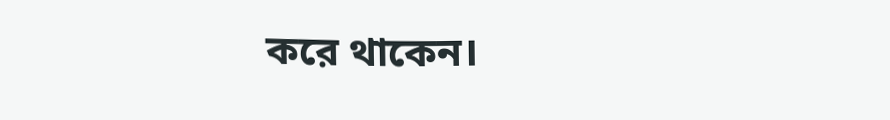করে থাকেন।